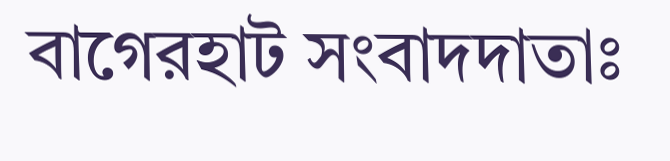বাগেরহাট সংবাদদাতাঃ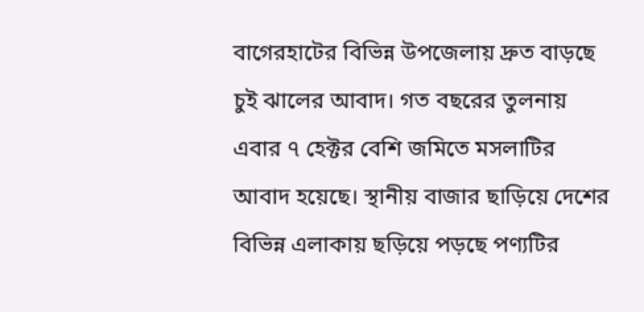বাগেরহাটের বিভিন্ন উপজেলায় দ্রুত বাড়ছে চুই ঝালের আবাদ। গত বছরের তুলনায় এবার ৭ হেক্টর বেশি জমিতে মসলাটির আবাদ হয়েছে। স্থানীয় বাজার ছাড়িয়ে দেশের বিভিন্ন এলাকায় ছড়িয়ে পড়ছে পণ্যটির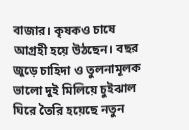বাজার। কৃষকও চাষে আগ্রহী হয়ে উঠছেন। বছর জুড়ে চাহিদা ও তুলনামূলক ভালো দুই মিলিয়ে চুইঝাল ঘিরে তৈরি হয়েছে নতুন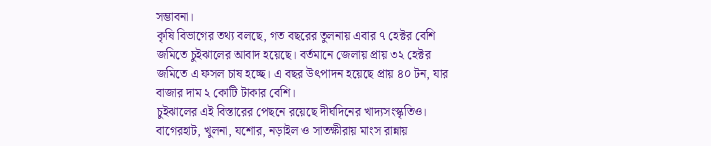সম্ভাবনা।
কৃষি বিভাগের তথ্য বলছে, গত বছরের তুলনায় এবার ৭ হেক্টর বেশি জমিতে চুইঝালের আবাদ হয়েছে। বর্তমানে জেলায় প্রায় ৩২ হেক্টর জমিতে এ ফসল চাষ হচ্ছে। এ বছর উৎপাদন হয়েছে প্রায় ৪০ টন, যার বাজার দাম ২ কোটি টাকার বেশি।
চুইঝালের এই বিস্তারের পেছনে রয়েছে দীর্ঘদিনের খাদ্যসংস্কৃতিও। বাগেরহাট, খুলনা, যশোর, নড়াইল ও সাতক্ষীরায় মাংস রান্নায়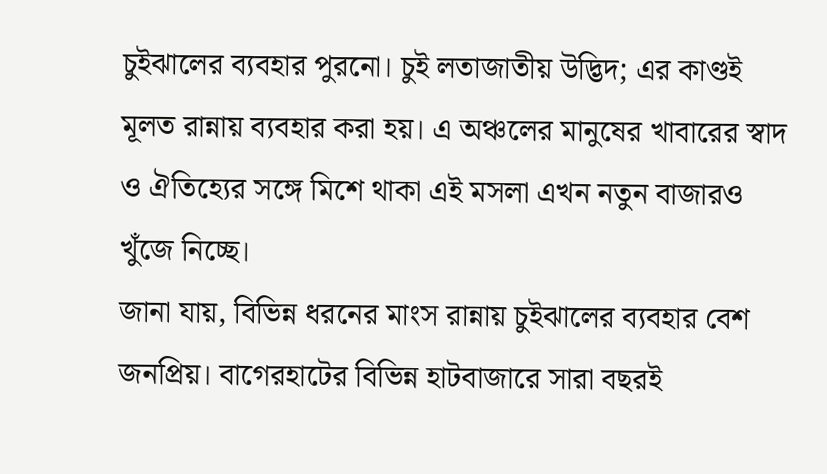চুইঝালের ব্যবহার পুরনো। চুই লতাজাতীয় উদ্ভিদ; এর কাণ্ডই মূলত রান্নায় ব্যবহার করা হয়। এ অঞ্চলের মানুষের খাবারের স্বাদ ও ঐতিহ্যের সঙ্গে মিশে থাকা এই মসলা এখন নতুন বাজারও খুঁজে নিচ্ছে।
জানা যায়, বিভিন্ন ধরনের মাংস রান্নায় চুইঝালের ব্যবহার বেশ জনপ্রিয়। বাগেরহাটের বিভিন্ন হাটবাজারে সারা বছরই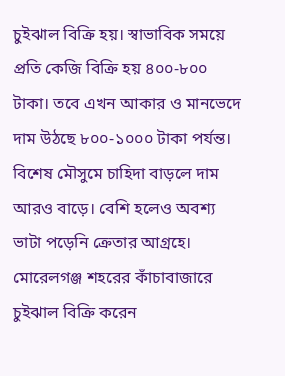চুইঝাল বিক্রি হয়। স্বাভাবিক সময়ে প্রতি কেজি বিক্রি হয় ৪০০-৮০০ টাকা। তবে এখন আকার ও মানভেদে দাম উঠছে ৮০০-১০০০ টাকা পর্যন্ত। বিশেষ মৌসুমে চাহিদা বাড়লে দাম আরও বাড়ে। বেশি হলেও অবশ্য ভাটা পড়েনি ক্রেতার আগ্রহে।
মোরেলগঞ্জ শহরের কাঁচাবাজারে চুইঝাল বিক্রি করেন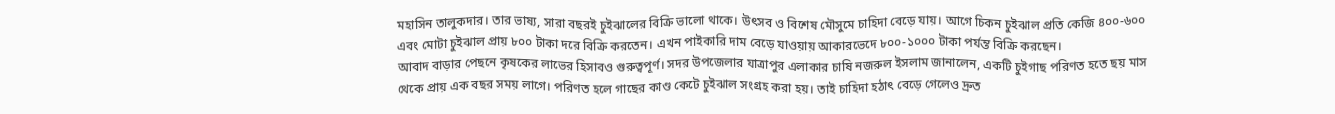মহাসিন তালুকদার। তার ভাষ্য, সারা বছরই চুইঝালের বিক্রি ভালো থাকে। উৎসব ও বিশেষ মৌসুমে চাহিদা বেড়ে যায়। আগে চিকন চুইঝাল প্রতি কেজি ৪০০-৬০০ এবং মোটা চুইঝাল প্রায় ৮০০ টাকা দরে বিক্রি করতেন। এখন পাইকারি দাম বেড়ে যাওয়ায় আকারভেদে ৮০০-১০০০ টাকা পর্যন্ত বিক্রি করছেন।
আবাদ বাড়ার পেছনে কৃষকের লাভের হিসাবও গুরুত্বপূর্ণ। সদর উপজেলার যাত্রাপুর এলাকার চাষি নজরুল ইসলাম জানালেন, একটি চুইগাছ পরিণত হতে ছয় মাস থেকে প্রায় এক বছর সময় লাগে। পরিণত হলে গাছের কাণ্ড কেটে চুইঝাল সংগ্রহ করা হয়। তাই চাহিদা হঠাৎ বেড়ে গেলেও দ্রুত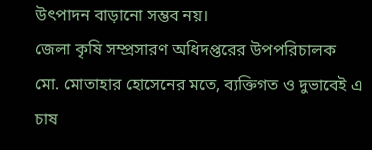উৎপাদন বাড়ানো সম্ভব নয়।
জেলা কৃষি সম্প্রসারণ অধিদপ্তরের উপপরিচালক মো. মোতাহার হোসেনের মতে, ব্যক্তিগত ও দুভাবেই এ চাষ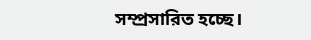সম্প্রসারিত হচ্ছে।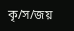কৃ/স/জয়